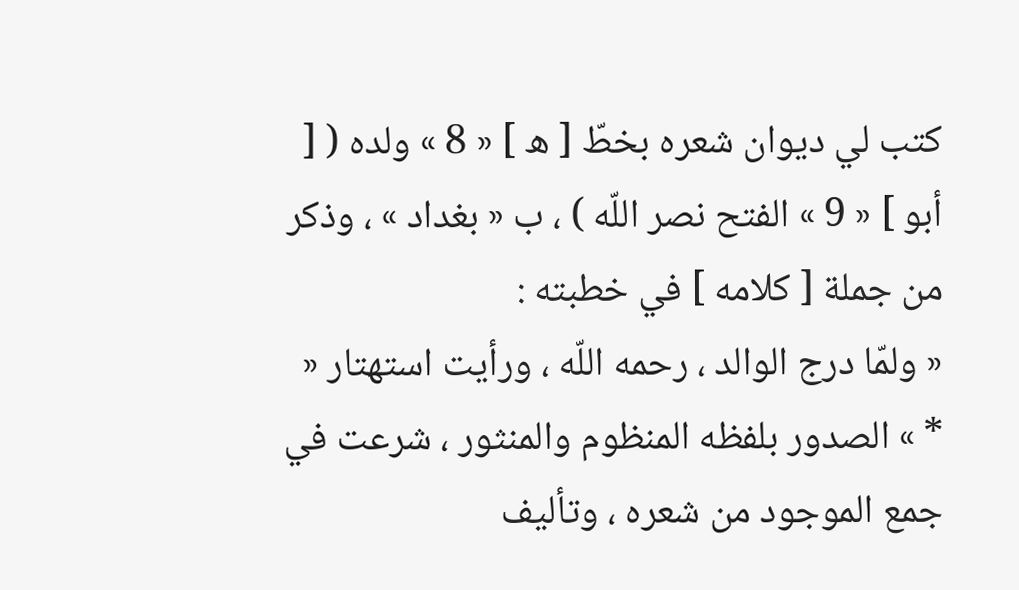كتب لي ديوان شعره بخطّ [ ه ] « 8 » ولده ( [ أبو ] « 9 » الفتح نصر اللّه ) ، ب « بغداد » ، وذكر من جملة [ كلامه ] في خطبته :
« ولمّا درج الوالد ، رحمه اللّه ، ورأيت استهتار « * » الصدور بلفظه المنظوم والمنثور ، شرعت في جمع الموجود من شعره ، وتأليف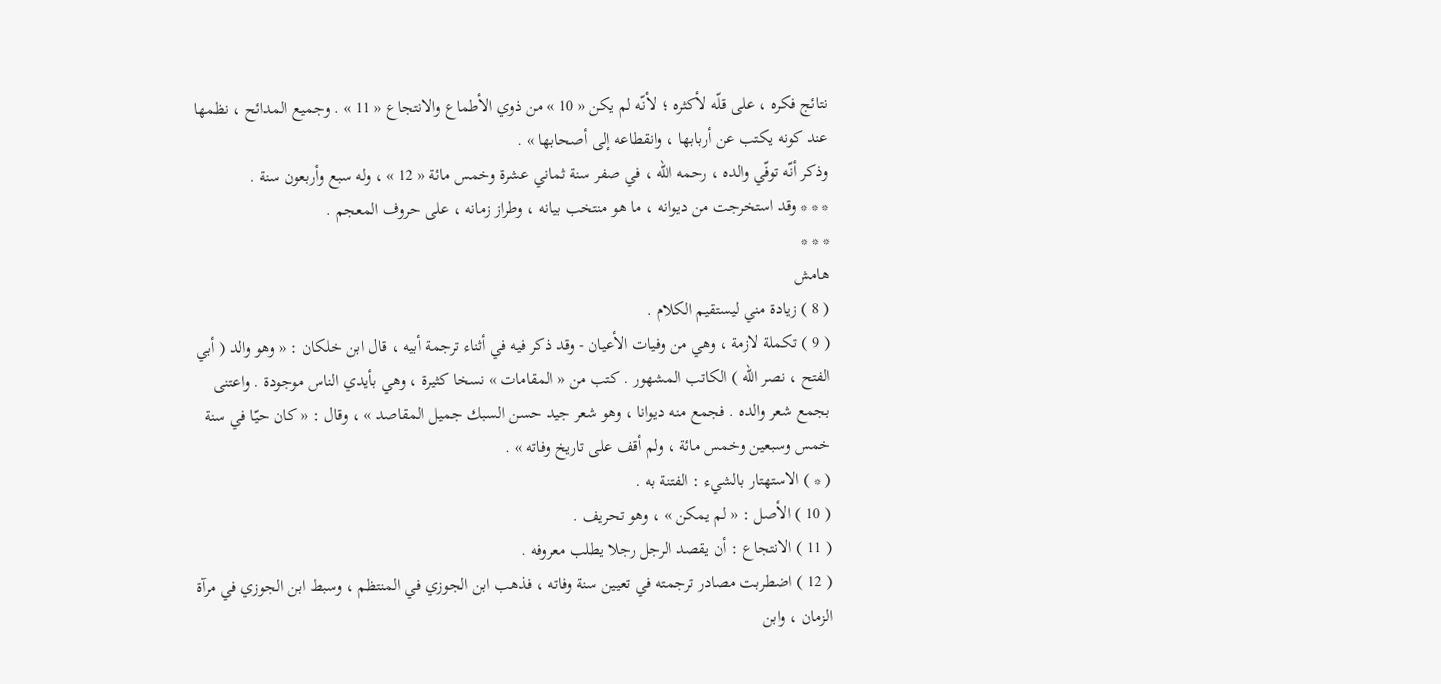نتائج فكره ، على قلّه لأكثره ؛ لأنّه لم يكن « 10 » من ذوي الأطماع والانتجاع « 11 » . وجميع المدائح ، نظمها عند كونه يكتب عن أربابها ، وانقطاعه إلى أصحابها » .
وذكر أنّه توفّي والده ، رحمه اللّه ، في صفر سنة ثماني عشرة وخمس مائة « 12 » ، وله سبع وأربعون سنة .
* * * وقد استخرجت من ديوانه ، ما هو منتخب بيانه ، وطراز زمانه ، على حروف المعجم .
* * *
هامش
( 8 ) زيادة مني ليستقيم الكلام .
( 9 ) تكملة لازمة ، وهي من وفيات الأعيان - وقد ذكر فيه في أثناء ترجمة أبيه ، قال ابن خلكان : « وهو والد ( أبي الفتح ، نصر اللّه ) الكاتب المشهور . كتب من « المقامات » نسخا كثيرة ، وهي بأيدي الناس موجودة . واعتنى بجمع شعر والده . فجمع منه ديوانا ، وهو شعر جيد حسن السبك جميل المقاصد » ، وقال : « كان حيّا في سنة خمس وسبعين وخمس مائة ، ولم أقف على تاريخ وفاته » .
( * ) الاستهتار بالشيء : الفتنة به .
( 10 ) الأصل : « لم يمكن » ، وهو تحريف .
( 11 ) الانتجاع : أن يقصد الرجل رجلا يطلب معروفه .
( 12 ) اضطربت مصادر ترجمته في تعيين سنة وفاته ، فذهب ابن الجوزي في المنتظم ، وسبط ابن الجوزي في مرآة الزمان ، وابن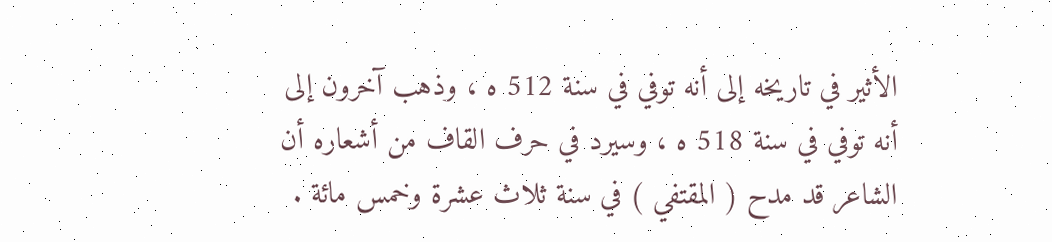الأثير في تاريخه إلى أنه توفي في سنة 512 ه ، وذهب آخرون إلى أنه توفي في سنة 518 ه ، وسيرد في حرف القاف من أشعاره أن الشاعر قد مدح ( المقتفي ) في سنة ثلاث عشرة وخمس مائة .